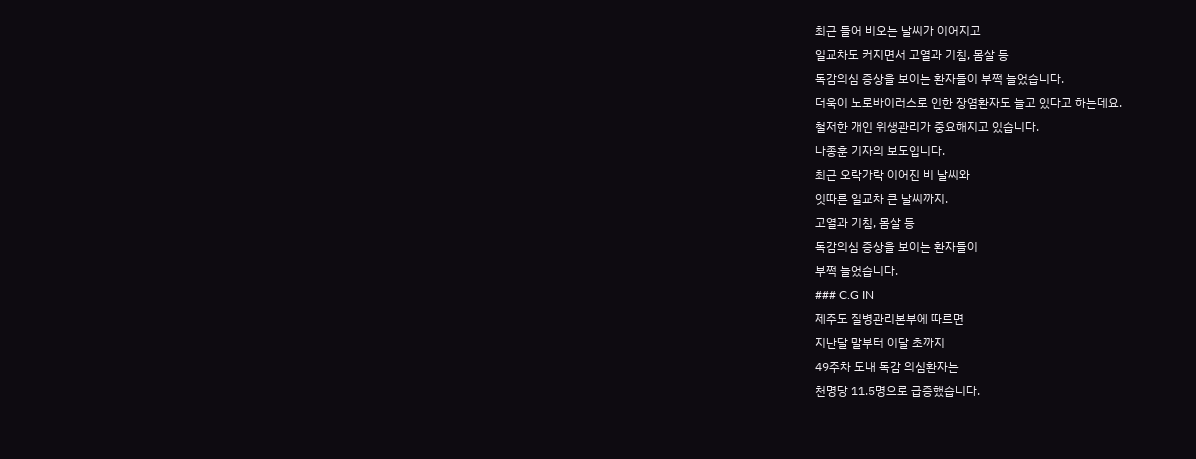최근 들어 비오는 날씨가 이어지고
일교차도 커지면서 고열과 기침, 몸살 등
독감의심 증상을 보이는 환자들이 부쩍 늘었습니다.
더욱이 노로바이러스로 인한 장염환자도 늘고 있다고 하는데요.
철저한 개인 위생관리가 중요해지고 있습니다.
나종훈 기자의 보도입니다.
최근 오락가락 이어진 비 날씨와
잇따른 일교차 큰 날씨까지.
고열과 기침, 몸살 등
독감의심 증상을 보이는 환자들이
부쩍 늘었습니다.
### C.G IN
제주도 질병관리본부에 따르면
지난달 말부터 이달 초까지
49주차 도내 독감 의심환자는
천명당 11.5명으로 급증했습니다.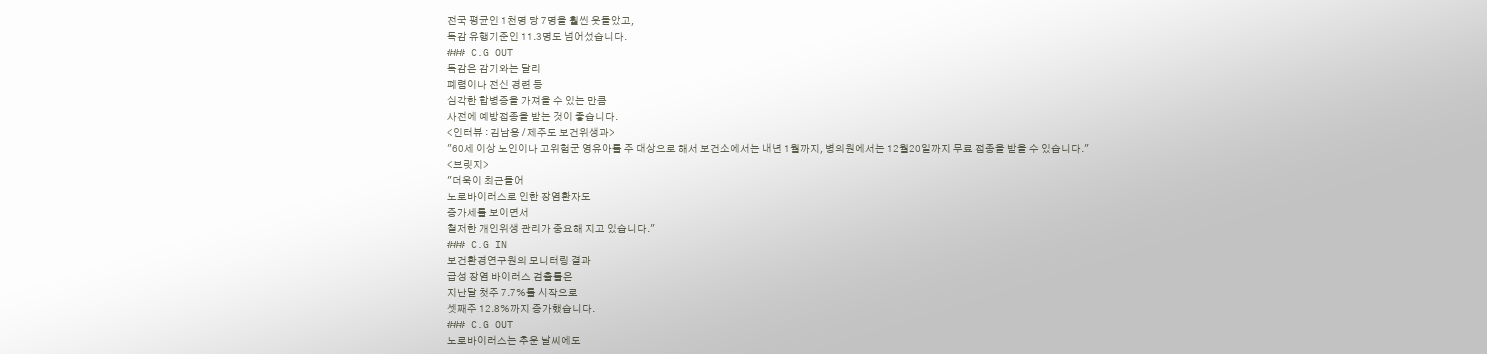전국 평균인 1천명 당 7명을 훨씬 웃돌았고,
독감 유행기준인 11.3명도 넘어섰습니다.
### C.G OUT
독감은 감기와는 달리
폐렴이나 전신 경련 등
심각한 합병증을 가져올 수 있는 만큼
사전에 예방접종을 받는 것이 좋습니다.
<인터뷰 : 김남용 / 제주도 보건위생과>
"60세 이상 노인이나 고위험군 영유아를 주 대상으로 해서 보건소에서는 내년 1월까지, 병의원에서는 12월20일까지 무료 접종을 받을 수 있습니다."
<브릿지>
"더욱이 최근들어
노로바이러스로 인한 장염환자도
증가세를 보이면서
철저한 개인위생 관리가 중요해 지고 있습니다."
### C.G IN
보건환경연구원의 모니터링 결과
급성 장염 바이러스 검출률은
지난달 첫주 7.7%를 시작으로
셋째주 12.8%까지 증가했습니다.
### C.G OUT
노로바이러스는 추운 날씨에도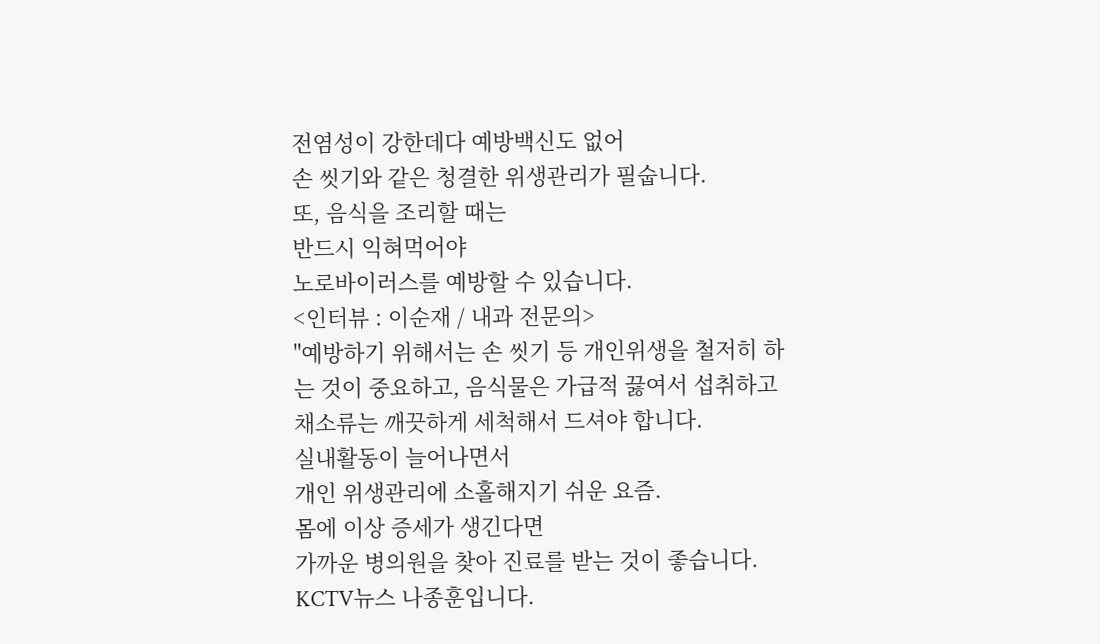전염성이 강한데다 예방백신도 없어
손 씻기와 같은 청결한 위생관리가 필숩니다.
또, 음식을 조리할 때는
반드시 익혀먹어야
노로바이러스를 예방할 수 있습니다.
<인터뷰 : 이순재 / 내과 전문의>
"예방하기 위해서는 손 씻기 등 개인위생을 철저히 하는 것이 중요하고, 음식물은 가급적 끓여서 섭취하고 채소류는 깨끗하게 세척해서 드셔야 합니다.
실내활동이 늘어나면서
개인 위생관리에 소홀해지기 쉬운 요즘.
몸에 이상 증세가 생긴다면
가까운 병의원을 찾아 진료를 받는 것이 좋습니다.
KCTV뉴스 나종훈입니다.